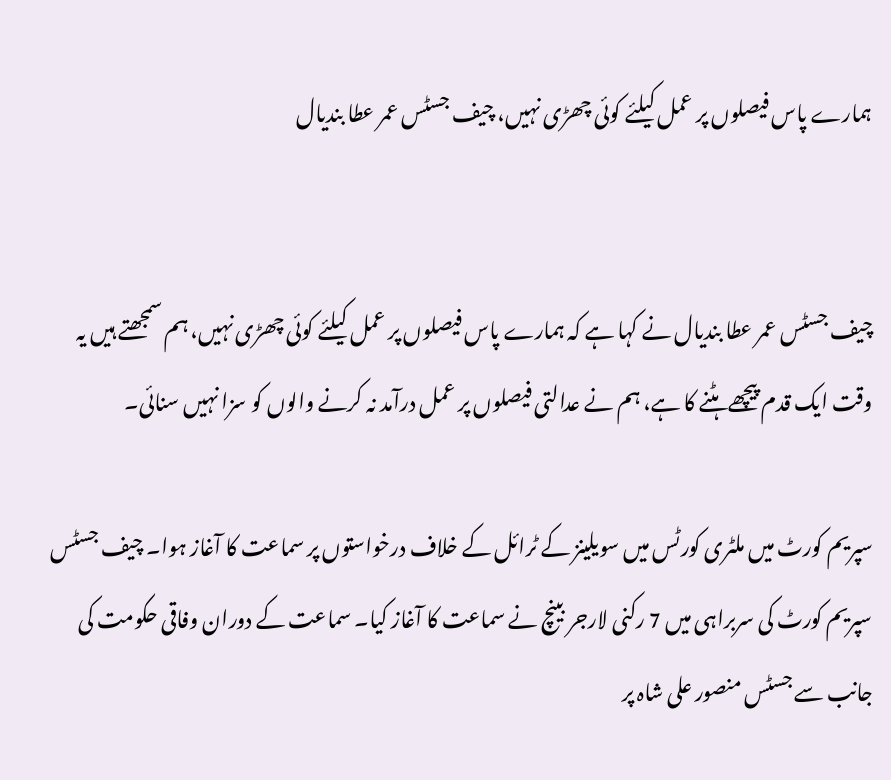ہمارے پاس فیصلوں پر عمل کیلئے کوئی چھڑی نہیں، چیف جسٹس عمر عطا بندیال


چیف جسٹس عمر عطا بندیال نے کہا ہے کہ ہمارے پاس فیصلوں پر عمل کیلئے کوئی چھڑی نہیں، ہم سمجھتے ہیں یہ وقت ایک قدم پیچھے ہٹنے کا ہے، ہم نے عدالتی فیصلوں پر عمل درآمد نہ کرنے والوں کو سزا نہیں سنائی۔

سپریم کورٹ میں ملٹری کورٹس میں سویلینز کے ٹرائل کے خلاف درخواستوں پر سماعت کا آغاز ہوا۔ چیف جسٹس سپریم کورٹ کی سربراہی میں 7 رکنی لارجر بینچ نے سماعت کا آغاز کیا۔ سماعت کے دوران وفاقی حکومت کی جانب سے جسٹس منصور علی شاہ پر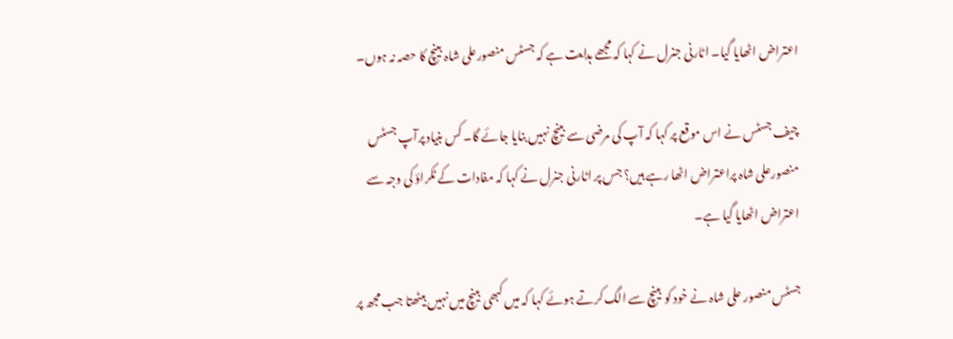اعتراض اٹھایا گیا۔ اٹارنی جنرل نے کہا کہ مجھے ہدایت ہے کہ جسٹس منصورعلی شاہ بینچ کا حصہ نہ ہوں۔

چیف جسٹس نے اس موقع پر کہا کہ آپ کی مرضی سے بینچ نہیں بنایا جائے گا۔ کس بنیاد پرآپ جسٹس منصورعلی شاہ پراعتراض اٹھا رہے ہیں؟ جس پر اٹارنی جنرل نے کہا کہ مفادات کے ٹکراؤ کی وجہ سے اعتراض اٹھایا گیا ہے۔

جسٹس منصور علی شاہ نے خود کو بینچ سے الگ کرتے ہوئے کہا کہ میں کبھی بینچ میں نہیں بیٹھتا جب مجھ پر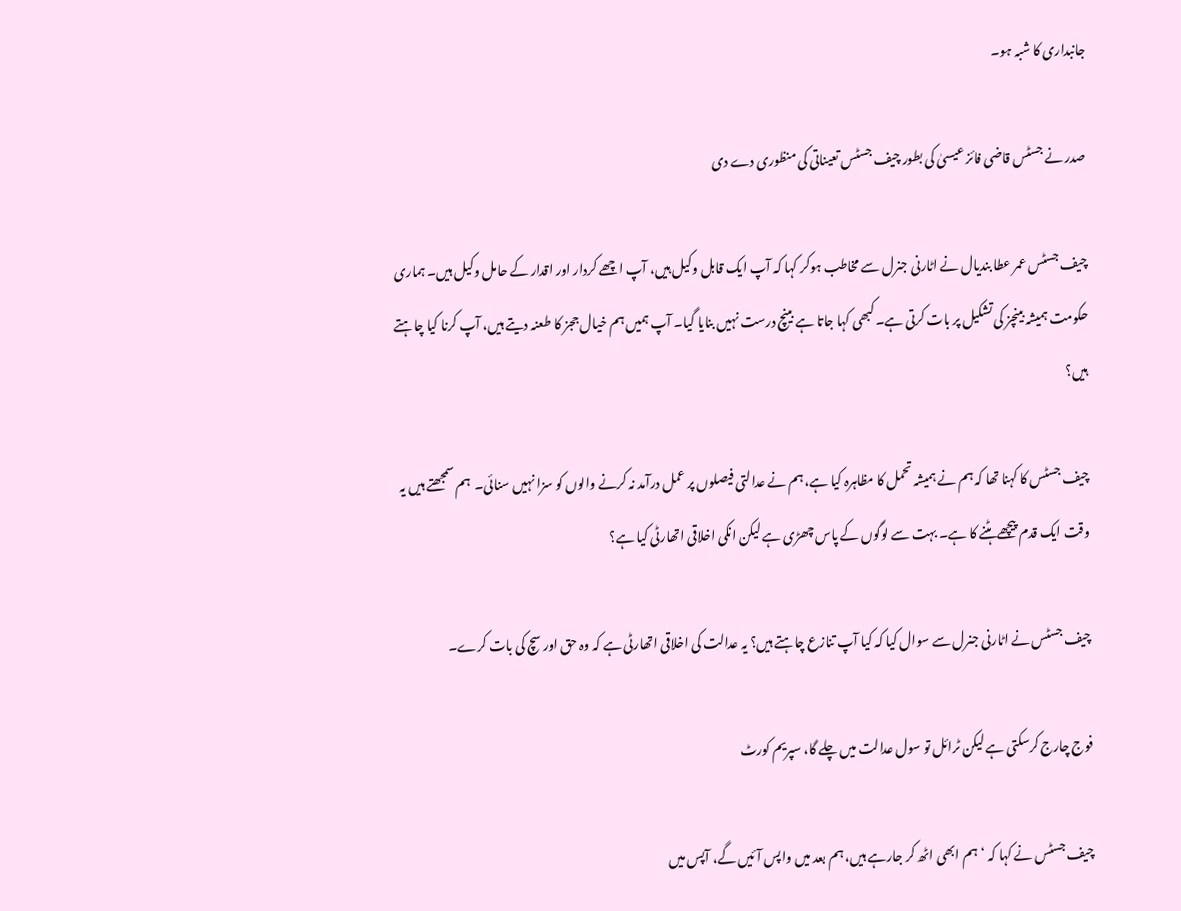جانبداری کا شبہ ہو۔

صدر نے جسٹس قاضی فائز عیسیٰ کی بطور چیف جسٹس تعیناتی کی منظوری دے دی

چیف جسٹس عمر عطا بندیال نے اٹارنی جنرل سے مخاطب ہوکر کہا کہ آپ ایک قابل وکیل ہیں، آپ اچھے کردار اور اقدار کے حامل وکیل ہیں۔ ہماری حکومت ہمیشہ بینچز کی تشکیل پر بات کرتی ہے۔ کبھی کہا جاتا ہے بینچ درست نہیں بنایا گیا۔ آپ ہمیں ہم خیال ججز کا طعنہ دیتے ہیں، آپ کرنا کیا چاہتے ہیں؟

چیف جسٹس کا کہنا تھا کہ ہم نے ہمیشہ تحمل کا مظاہرہ کیا ہے، ہم نے عدالتی فیصلوں پر عمل درآمد نہ کرنے والوں کو سزا نہیں سنائی۔  ہم سمجھتے ہیں یہ وقت ایک قدم پیچھے ہٹنے کا ہے۔ بہت سے لوگوں کے پاس چھڑی ہے لیکن انکی اخلاقی اتھارٹی کیا ہے؟

چیف جسٹس نے اٹارنی جنرل سے سوال کیا کہ کیا آپ تنازع چاہتے ہیں؟ یہ عدالت کی اخلاقی اتھارٹی ہے کہ وہ حق اور سچ کی بات کرے۔

فوج چارج کرسکتی ہے لیکن ٹرائل تو سول عدالت میں چلے گا، سپریم کورٹ

چیف جسٹس نے کہا کہ ‘ہم ابھی اٹھ کر جارہے ہیں، ہم بعد میں واپس آئیں گے، آپس میں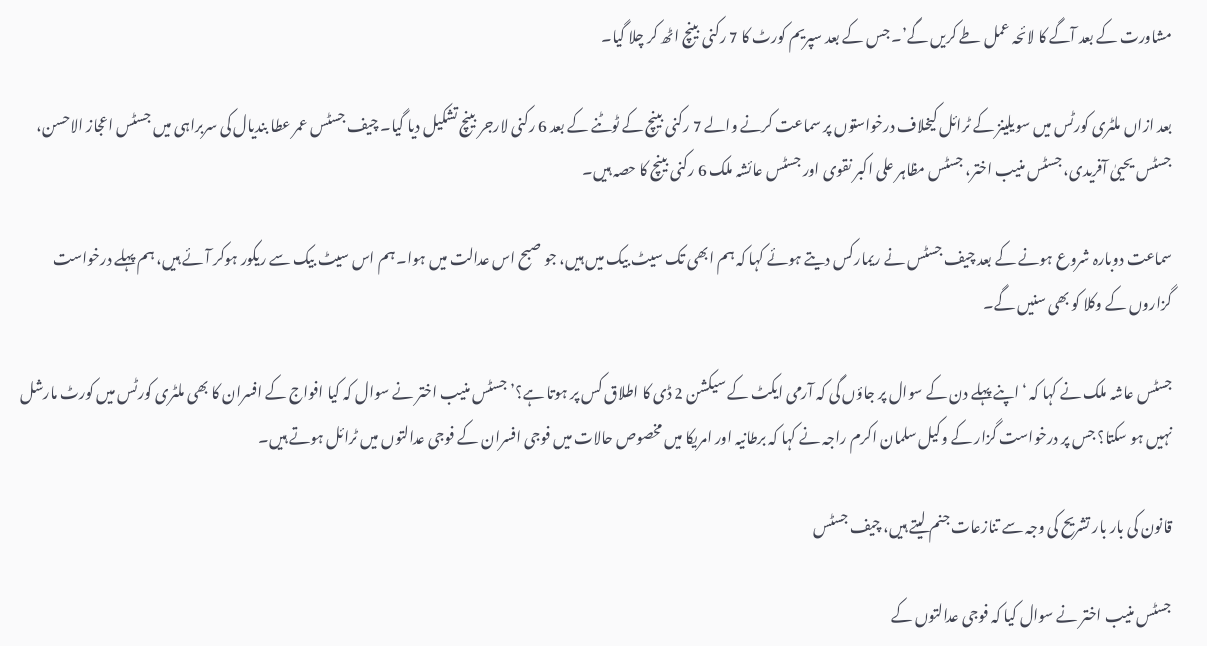مشاورت کے بعد آگے کا لائحہ عمل طے کریں گے’۔ جس کے بعد سپریم کورٹ کا 7 رکنی بینچ اٹھ کر چلا گیا۔

بعد ازاں ملٹری کورٹس میں سویلینز کے ٹرائل کیخلاف درخواستوں پر سماعت کرنے والے 7 رکنی بینچ کے ٹوٹنے کے بعد 6 رکنی لارجر بینچ تشکیل دیا گیا۔ چیف جسٹس عمر عطا بندیال کی سربراہی میں جسٹس اعجاز الاحسن، جسٹس یحییٰ آفریدی، جسٹس منیب اختر، جسٹس مظاہر علی اکبر نقوی اور جسٹس عائشہ ملک 6 رکنی بینچ کا حصہ ہیں۔

سماعت دوبارہ شروع ہونے کے بعد چیف جسٹس نے ریمارکس دیتے ہوئے کہا کہ ہم ابھی تک سیٹ بیک میں ہیں، جو صبح اس عدالت میں ہوا۔ ہم اس سیٹ بیک سے ریکور ہوکر آئے ہیں، ہم پہلے درخواست گزاروں کے وکلا کو بھی سنیں گے۔

جسٹس عاشہ ملک نے کہا کہ ‘اپنے پہلے دن کے سوال پر جاؤں گی کہ آرمی ایکٹ کے سیکشن 2 ڈی کا اطلاق کس پر ہوتا ہے؟’ جسٹس منیب اختر نے سوال کہ کیا افواج کے افسران کا بھی ملٹری کورٹس میں کورٹ مارشل نہیں ہو سکتا؟ جس پر درخواست گزار کے وکیل سلمان اکرم راجہ نے کہا کہ برطانیہ اور امریکا میں مخصوص حالات میں فوجی افسران کے فوجی عدالتوں میں ٹرائل ہوتے ہیں۔

قانون کی بار بار تشریح کی وجہ سے تنازعات جنم لیتے ہیں، چیف جسٹس

جسٹس منیب اختر نے سوال کیا کہ فوجی عدالتوں کے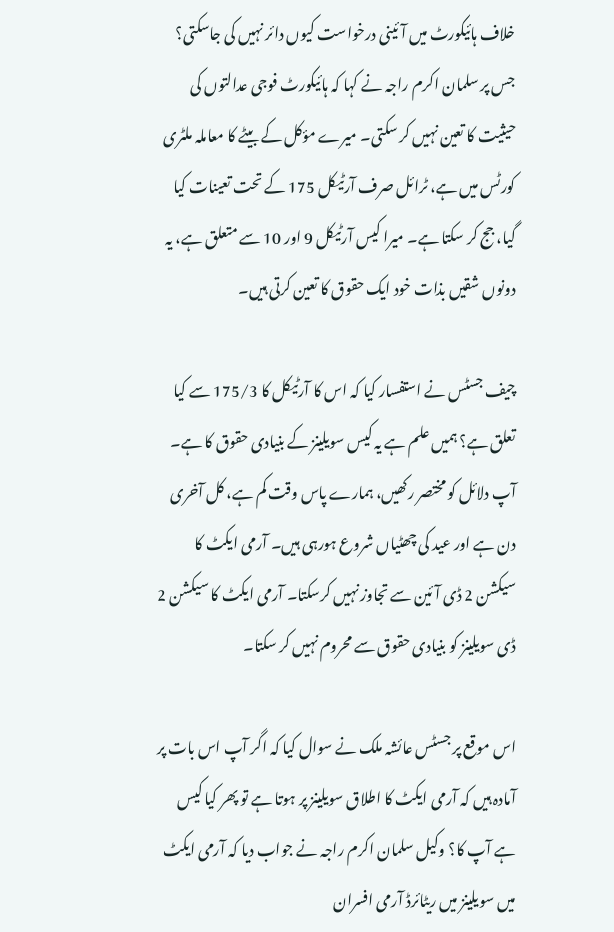خلاف ہائیکورٹ میں آئینی درخواست کیوں دائر نہیں کی جاسکتی؟ جس پر سلمان اکرم راجہ نے کہا کہ ہائیکورٹ فوجی عدالتوں کی حیثیت کا تعین نہیں کر سکتی۔ میرے مؤکل کے بیٹے کا معاملہ ملٹری کورٹس میں ہے، ٹرائل صرف آرٹیکل 175 کے تحت تعینات کیا گیا، جج کر سکتا ہے۔ میرا کیس آرٹیکل 9 اور 10 سے متعلق ہے، یہ دونوں شقیں بذات خود ایک حقوق کا تعین کرتی ہیں۔

چیف جسٹس نے استفسار کیا کہ اس کا آرٹیکل کا 175/3 سے کیا تعلق ہے؟ ہمیں علم ہے یہ کیس سویلینز کے بنیادی حقوق کا ہے۔ آپ دلائل کو مختصر رکھیں، ہمارے پاس وقت کم ہے، کل آخری دن ہے اور عید کی چھٹیاں شروع ہورہی ہیں۔ آرمی ایکٹ کا سیکشن 2 ڈی آئین سے تجاوز نہیں کرسکتا۔ آرمی ایکٹ کا سیکشن 2 ڈی سویلینز کو بنیادی حقوق سے محروم نہیں کر سکتا۔

اس موقع پر جسٹس عائشہ ملک نے سوال کیا کہ اگر آپ اس بات پر آمادہ ہیں کہ آرمی ایکٹ کا اطلاق سویلینز پر ہوتا ہے تو پھر کیا کیس ہے آپ کا؟ وکیل سلمان اکرم راجہ نے جواب دیا کہ آرمی ایکٹ میں سویلینز میں ریٹائرڈ آرمی افسران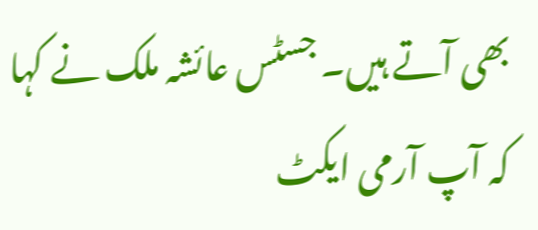بھی آتے ہیں۔ جسٹس عائشہ ملک نے کہا کہ آپ آرمی ایکٹ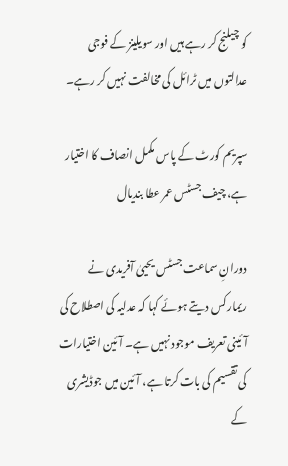کو چیلنج کر رہے ہیں اور سویلینز کے فوجی عدالتوں میں ٹرائل کی مخالفت نہیں کر رہے۔

سپریم کورٹ کے پاس مکمل انصاف کا اختیار ہے، چیف جسٹس عمر عطا بندیال

دورانِ سماعت جسٹس یحییٰ آفریدی نے ریمارکس دیتے ہوئے کہا کہ عدلیہ کی اصطلاح کی آئینی تعریف موجود نہیں ہے۔ آئین اختیارات کی تقسیم کی بات کرتا ہے، آئین میں جوڈیشری کے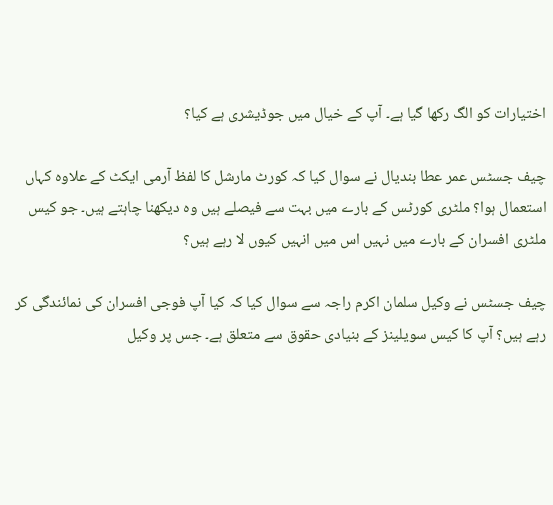اختیارات کو الگ رکھا گیا ہے۔ آپ کے خیال میں جوڈیشری ہے کیا؟

چیف جسٹس عمر عطا بندیال نے سوال کیا کہ کورٹ مارشل کا لفظ آرمی ایکٹ کے علاوہ کہاں استعمال ہوا؟ ملٹری کورٹس کے بارے میں بہت سے فیصلے ہیں وہ دیکھنا چاہتے ہیں۔ جو کیس ملٹری افسران کے بارے میں نہیں اس میں انہیں کیوں لا رہے ہیں؟

چیف جسٹس نے وکیل سلمان اکرم راجہ سے سوال کیا کہ کیا آپ فوجی افسران کی نمائندگی کر رہے ہیں؟ آپ کا کیس سویلینز کے بنیادی حقوق سے متعلق ہے۔ جس پر وکیل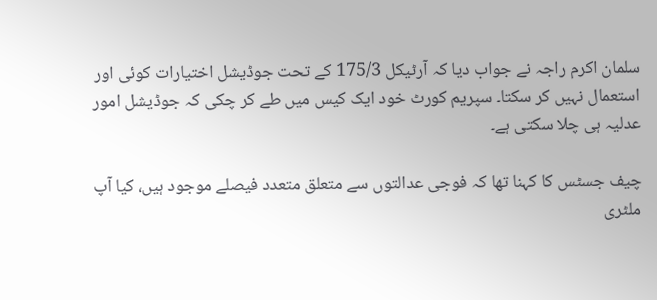سلمان اکرم راجہ نے جواب دیا کہ آرٹیکل 175/3 کے تحت جوڈیشل اختیارات کوئی اور استعمال نہیں کر سکتا۔ سپریم کورٹ خود ایک کیس میں طے کر چکی کہ جوڈیشل امور عدلیہ ہی چلا سکتی ہے۔

چیف جسٹس کا کہنا تھا کہ فوجی عدالتوں سے متعلق متعدد فیصلے موجود ہیں، کیا آپ ملٹری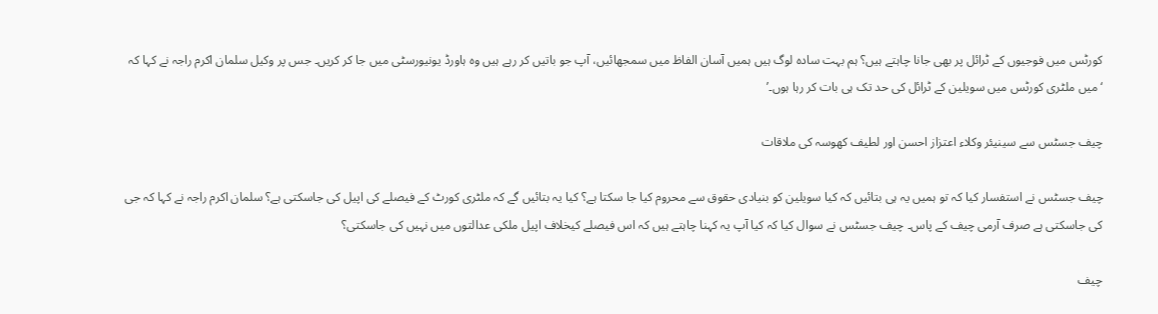کورٹس میں فوجیوں کے ٹرائل پر بھی جانا چاہتے ہیں؟ ہم بہت سادہ لوگ ہیں ہمیں آسان الفاظ میں سمجھائیں، آپ جو باتیں کر رہے ہیں وہ ہاورڈ یونیورسٹی میں جا کر کریں۔ جس پر وکیل سلمان اکرم راجہ نے کہا کہ ‘میں ملٹری کورٹس میں سویلین کے ٹرائل کی حد تک ہی بات کر رہا ہوں۔’

چیف جسٹس سے سینیئر وکلاء اعتزاز احسن اور لطیف کھوسہ کی ملاقات

چیف جسٹس نے استفسار کیا کہ تو ہمیں یہ ہی بتائیں کہ کیا سویلین کو بنیادی حقوق سے محروم کیا جا سکتا ہے؟ کیا یہ بتائیں گے کہ ملٹری کورٹ کے فیصلے کی اپیل کی جاسکتی ہے؟ سلمان اکرم راجہ نے کہا کہ جی کی جاسکتی ہے صرف آرمی چیف کے پاس۔ چیف جسٹس نے سوال کیا کہ کیا آپ یہ کہنا چاہتے ہیں کہ اس فیصلے کیخلاف اپیل ملکی عدالتوں میں نہیں کی جاسکتی؟

چیف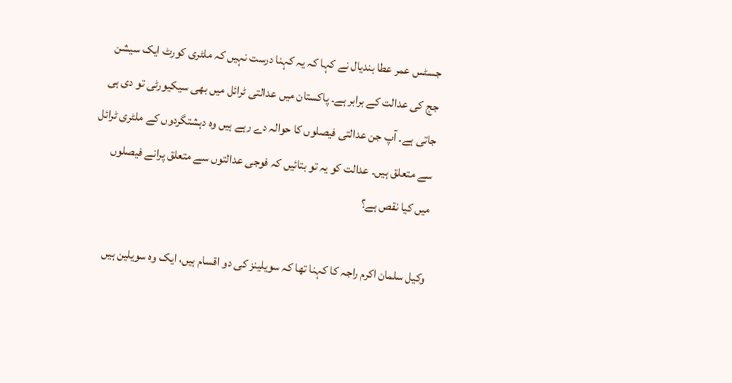جسٹس عمر عطا بندیال نے کہا کہ یہ کہنا درست نہیں کہ ملٹری کورٹ ایک سیشن جج کی عدالت کے برابر ہے۔ پاکستان میں عدالتی ٹرائل میں بھی سیکیورٹی تو دی ہی جاتی ہے۔ آپ جن عدالتی فیصلوں کا حوالہ دے رہے ہیں وہ دہشتگردوں کے ملٹری ٹرائل سے متعلق ہیں۔ عدالت کو یہ تو بتائیں کہ فوجی عدالتوں سے متعلق پرانے فیصلوں میں کیا نقص ہے؟

وکیل سلمان اکرم راجہ کا کہنا تھا کہ سویلینز کی دو اقسام ہیں، ایک وہ سویلین ہیں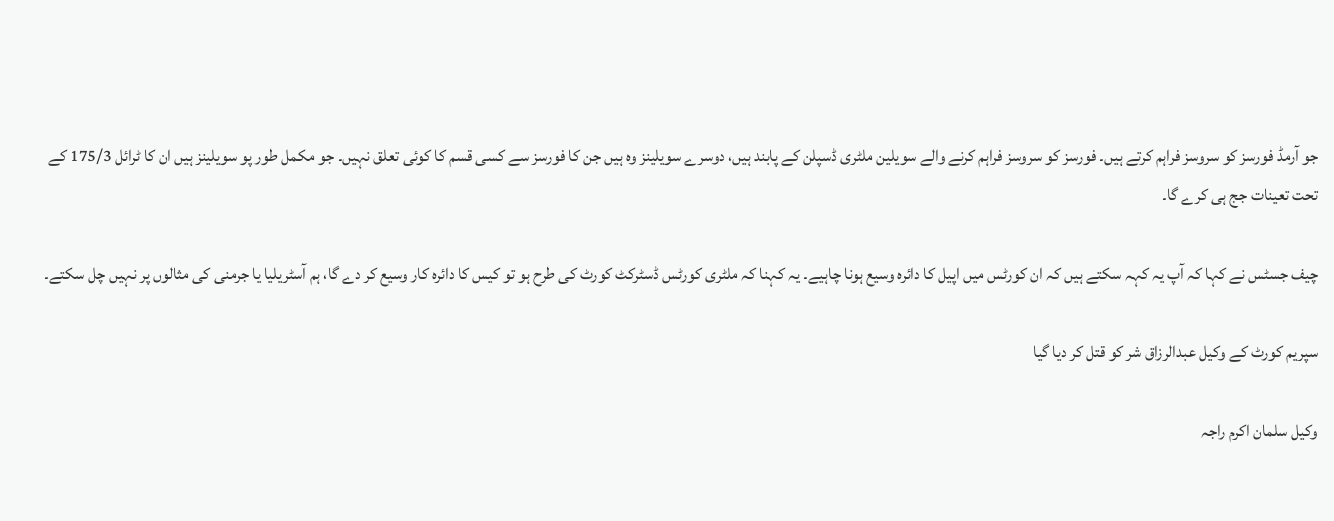جو آرمڈ فورسز کو سروسز فراہم کرتے ہیں۔ فورسز کو سروسز فراہم کرنے والے سویلین ملٹری ڈسپلن کے پابند ہیں، دوسرے سویلینز وہ ہیں جن کا فورسز سے کسی قسم کا کوئی تعلق نہیں۔ جو مکمل طور پو سویلینز ہیں ان کا ٹرائل 175/3 کے تحت تعینات جج ہی کرے گا۔

چیف جسٹس نے کہا کہ آپ یہ کہہ سکتے ہیں کہ ان کورٹس میں اپیل کا دائرہ وسیع ہونا چاہیے۔ یہ کہنا کہ ملٹری کورٹس ڈسٹرکٹ کورٹ کی طرح ہو تو کیس کا دائرہ کار وسیع کر دے گا، ہم آسٹریلیا یا جرمنی کی مثالوں پر نہیں چل سکتے۔

سپریم کورٹ کے وکیل عبدالرزاق شر کو قتل کر دیا گیا

وکیل سلمان اکرم راجہ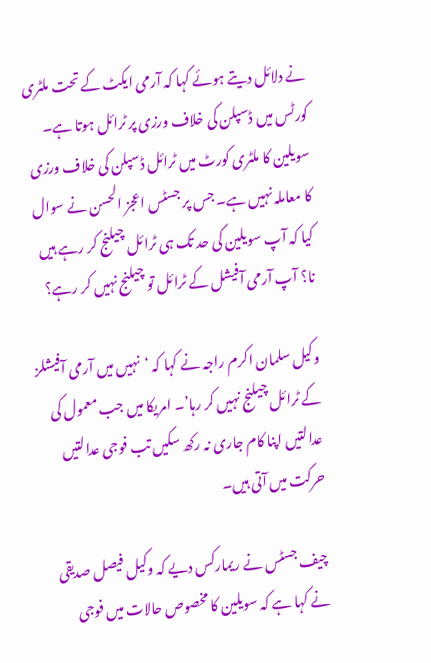نے دلائل دیتے ہوئے کہا کہ آرمی ایکٹ کے تحت ملٹری کورٹس میں ڈسپلن کی خلاف ورزی پر ٹرائل ہوتا ہے۔ سویلین کا ملٹری کورٹ میں ٹرائل ڈسپلن کی خلاف ورزی کا معاملہ نہیں ہے۔ جس پر جسٹس اعجز الحسن نے سوال کیا کہ آپ سویلین کی حد تک ہی ٹرائل چیلنج کر رہے ہیں نا؟ آپ آرمی آفیشل کے ٹرائل تو چیلنج نہیں کر رہے؟

وکیل سلمان اکرم راجہ نے کہا کہ ‘نہیں میں آرمی آفیشلز کے ٹرائل چیلنج نہیں کر رہا’۔ امریکا میں جب معمول کی عدالتیں اپنا کام جاری نہ رکھ سکیں تب فوجی عدالتیں حرکت میں آتی ہیں۔

چیف جسٹس نے ریمارکس دیے کہ وکیل فیصل صدیقی نے کہا ہے کہ سویلین کا مخصوص حالات میں فوجی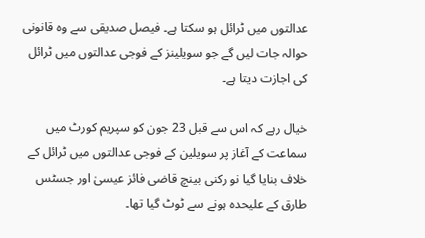عدالتوں میں ٹرائل ہو سکتا ہے۔ فیصل صدیقی سے وہ قانونی حوالہ جات لیں گے جو سویلینز کے فوجی عدالتوں میں ٹرائل کی اجازت دیتا ہے۔

خیال رہے کہ اس سے قبل 23 جون کو سپریم کورٹ میں سماعت کے آغاز پر سویلین کے فوجی عدالتوں میں ٹرائل کے خلاف بنایا گیا نو رکنی بینچ قاضی فائز عیسیٰ اور جسٹس طارق کے علیحدہ ہونے سے ٹوٹ گیا تھا۔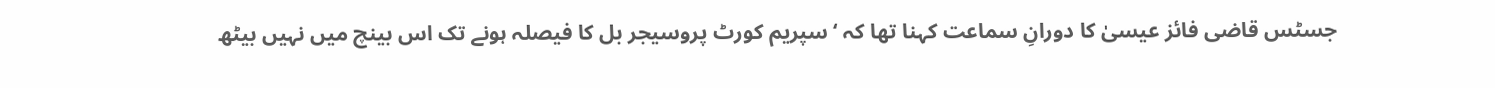جسٹس قاضی فائز عیسیٰ کا دورانِ سماعت کہنا تھا کہ ‘سپریم کورٹ پروسیجر بل کا فیصلہ ہونے تک اس بینچ میں نہیں بیٹھ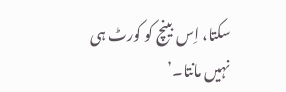سکتا، اِس بینچ کو کورٹ ہی نہیں مانتا۔’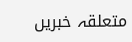متعلقہ خبریں